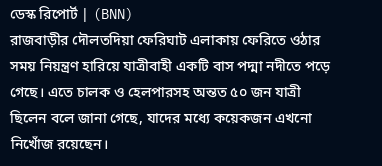ডেস্ক রিপোর্ট | (BNN)
রাজবাড়ীর দৌলতদিয়া ফেরিঘাট এলাকায় ফেরিতে ওঠার সময় নিয়ন্ত্রণ হারিয়ে যাত্রীবাহী একটি বাস পদ্মা নদীতে পড়ে গেছে। এতে চালক ও হেলপারসহ অন্তত ৫০ জন যাত্রী ছিলেন বলে জানা গেছে, যাদের মধ্যে কয়েকজন এখনো নিখোঁজ রয়েছেন।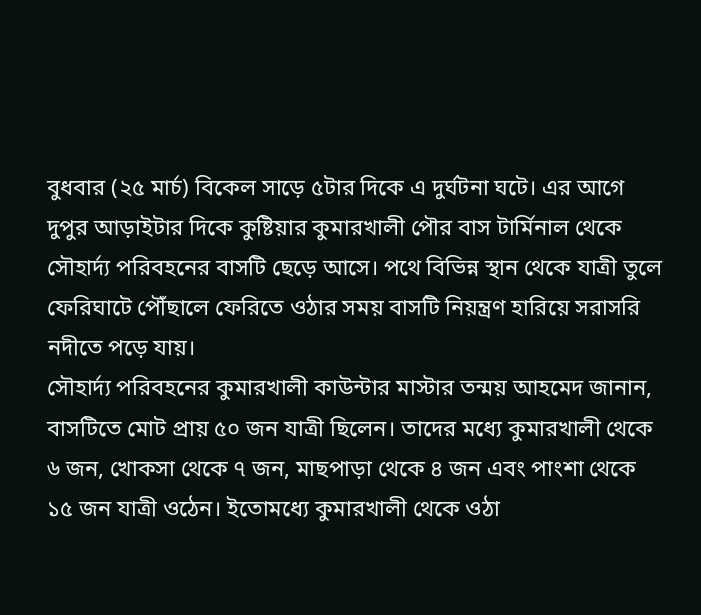বুধবার (২৫ মার্চ) বিকেল সাড়ে ৫টার দিকে এ দুর্ঘটনা ঘটে। এর আগে দুপুর আড়াইটার দিকে কুষ্টিয়ার কুমারখালী পৌর বাস টার্মিনাল থেকে সৌহার্দ্য পরিবহনের বাসটি ছেড়ে আসে। পথে বিভিন্ন স্থান থেকে যাত্রী তুলে ফেরিঘাটে পৌঁছালে ফেরিতে ওঠার সময় বাসটি নিয়ন্ত্রণ হারিয়ে সরাসরি নদীতে পড়ে যায়।
সৌহার্দ্য পরিবহনের কুমারখালী কাউন্টার মাস্টার তন্ময় আহমেদ জানান, বাসটিতে মোট প্রায় ৫০ জন যাত্রী ছিলেন। তাদের মধ্যে কুমারখালী থেকে ৬ জন, খোকসা থেকে ৭ জন, মাছপাড়া থেকে ৪ জন এবং পাংশা থেকে ১৫ জন যাত্রী ওঠেন। ইতোমধ্যে কুমারখালী থেকে ওঠা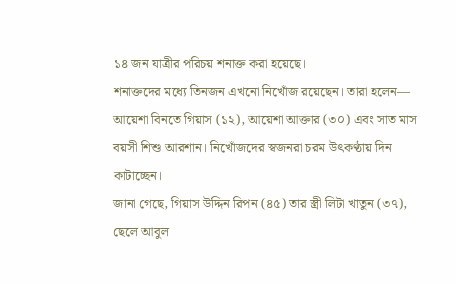১৪ জন যাত্রীর পরিচয় শনাক্ত করা হয়েছে।
শনাক্তদের মধ্যে তিনজন এখনো নিখোঁজ রয়েছেন। তারা হলেন— আয়েশা বিনতে গিয়াস (১২), আয়েশা আক্তার (৩০) এবং সাত মাস বয়সী শিশু আরশান। নিখোঁজদের স্বজনরা চরম উৎকণ্ঠায় দিন কাটাচ্ছেন।
জানা গেছে, গিয়াস উদ্দিন রিপন (৪৫) তার স্ত্রী লিটা খাতুন (৩৭), ছেলে আবুল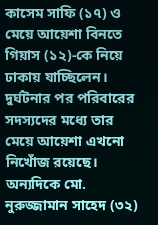কাসেম সাফি (১৭) ও মেয়ে আয়েশা বিনতে গিয়াস (১২)-কে নিয়ে ঢাকায় যাচ্ছিলেন। দুর্ঘটনার পর পরিবারের সদস্যদের মধ্যে তার মেয়ে আয়েশা এখনো নিখোঁজ রয়েছে।
অন্যদিকে মো. নুরুজ্জামান সাহেদ (৩২)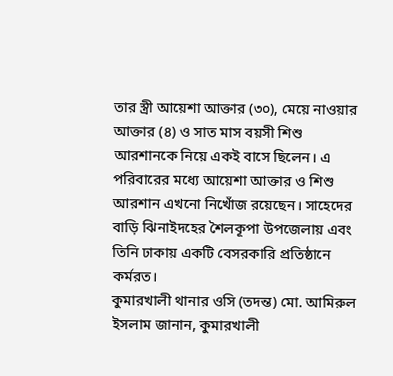তার স্ত্রী আয়েশা আক্তার (৩০), মেয়ে নাওয়ার আক্তার (৪) ও সাত মাস বয়সী শিশু আরশানকে নিয়ে একই বাসে ছিলেন। এ পরিবারের মধ্যে আয়েশা আক্তার ও শিশু আরশান এখনো নিখোঁজ রয়েছেন। সাহেদের বাড়ি ঝিনাইদহের শৈলকূপা উপজেলায় এবং তিনি ঢাকায় একটি বেসরকারি প্রতিষ্ঠানে কর্মরত।
কুমারখালী থানার ওসি (তদন্ত) মো. আমিরুল ইসলাম জানান, কুমারখালী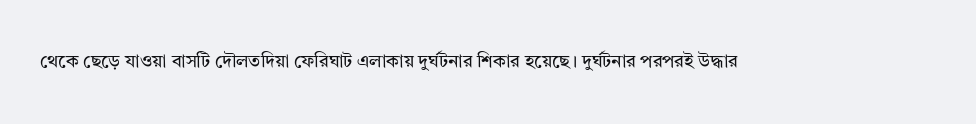থেকে ছেড়ে যাওয়া বাসটি দৌলতদিয়া ফেরিঘাট এলাকায় দুর্ঘটনার শিকার হয়েছে। দুর্ঘটনার পরপরই উদ্ধার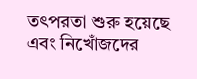তৎপরতা শুরু হয়েছে এবং নিখোঁজদের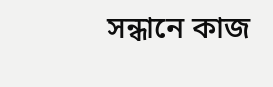সন্ধানে কাজ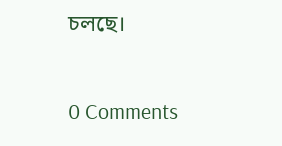চলছে।

0 Comments